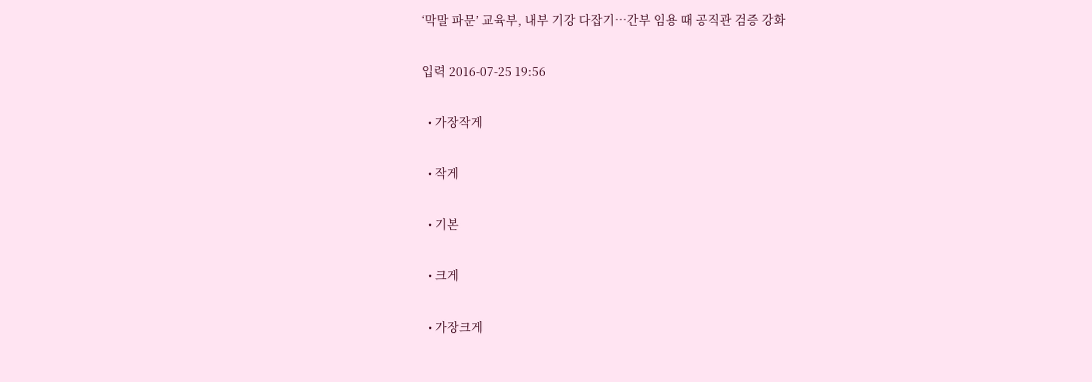‘막말 파문’ 교육부, 내부 기강 다잡기…간부 임용 때 공직관 검증 강화

입력 2016-07-25 19:56

  • 가장작게

  • 작게

  • 기본

  • 크게

  • 가장크게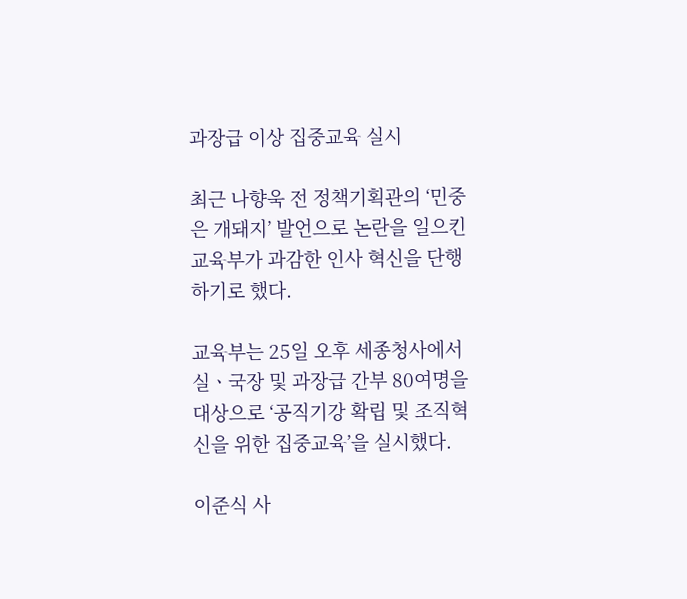과장급 이상 집중교육 실시

최근 나향욱 전 정책기획관의 ‘민중은 개돼지’ 발언으로 논란을 일으킨 교육부가 과감한 인사 혁신을 단행하기로 했다.

교육부는 25일 오후 세종청사에서 실ㆍ국장 및 과장급 간부 80여명을 대상으로 ‘공직기강 확립 및 조직혁신을 위한 집중교육’을 실시했다.

이준식 사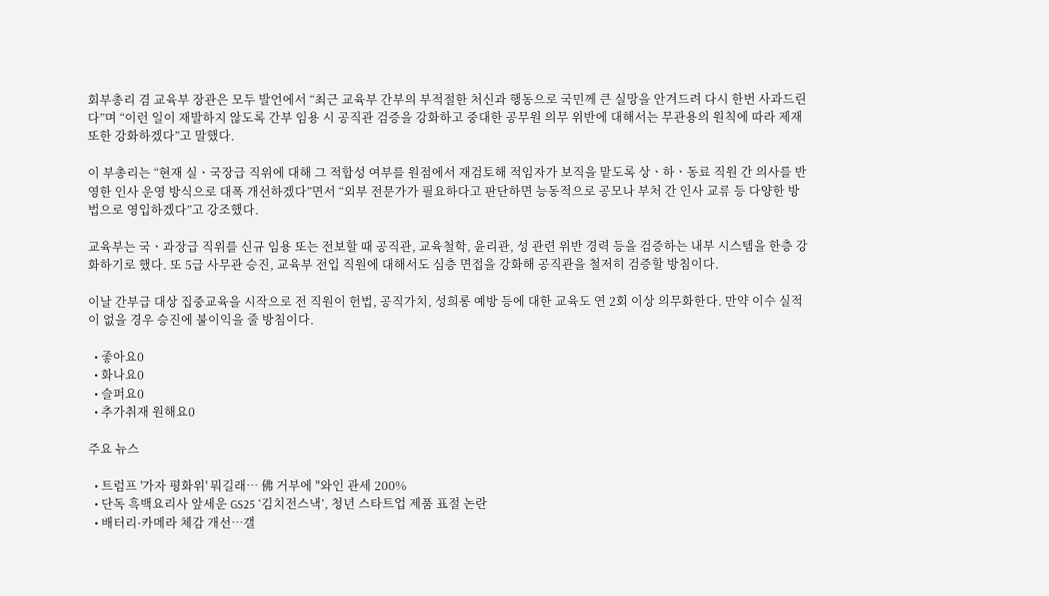회부총리 겸 교육부 장관은 모두 발언에서 “최근 교육부 간부의 부적절한 처신과 행동으로 국민께 큰 실망을 안겨드려 다시 한번 사과드린다”며 “이런 일이 재발하지 않도록 간부 임용 시 공직관 검증을 강화하고 중대한 공무원 의무 위반에 대해서는 무관용의 원칙에 따라 제재 또한 강화하겠다”고 말했다.

이 부총리는 “현재 실ㆍ국장급 직위에 대해 그 적합성 여부를 원점에서 재검토해 적임자가 보직을 맡도록 상ㆍ하ㆍ동료 직원 간 의사를 반영한 인사 운영 방식으로 대폭 개선하겠다”면서 “외부 전문가가 필요하다고 판단하면 능동적으로 공모나 부처 간 인사 교류 등 다양한 방법으로 영입하겠다”고 강조했다.

교육부는 국ㆍ과장급 직위를 신규 임용 또는 전보할 때 공직관, 교육철학, 윤리관, 성 관련 위반 경력 등을 검증하는 내부 시스템을 한층 강화하기로 했다. 또 5급 사무관 승진, 교육부 전입 직원에 대해서도 심층 면접을 강화해 공직관을 철저히 검증할 방침이다.

이날 간부급 대상 집중교육을 시작으로 전 직원이 헌법, 공직가치, 성희롱 예방 등에 대한 교육도 연 2회 이상 의무화한다. 만약 이수 실적이 없을 경우 승진에 불이익을 줄 방침이다.

  • 좋아요0
  • 화나요0
  • 슬퍼요0
  • 추가취재 원해요0

주요 뉴스

  • 트럼프 '가자 평화위' 뭐길래… 佛 거부에 "와인 관세 200%
  • 단독 흑백요리사 앞세운 GS25 ‘김치전스낵’, 청년 스타트업 제품 표절 논란
  • 배터리·카메라 체감 개선…갤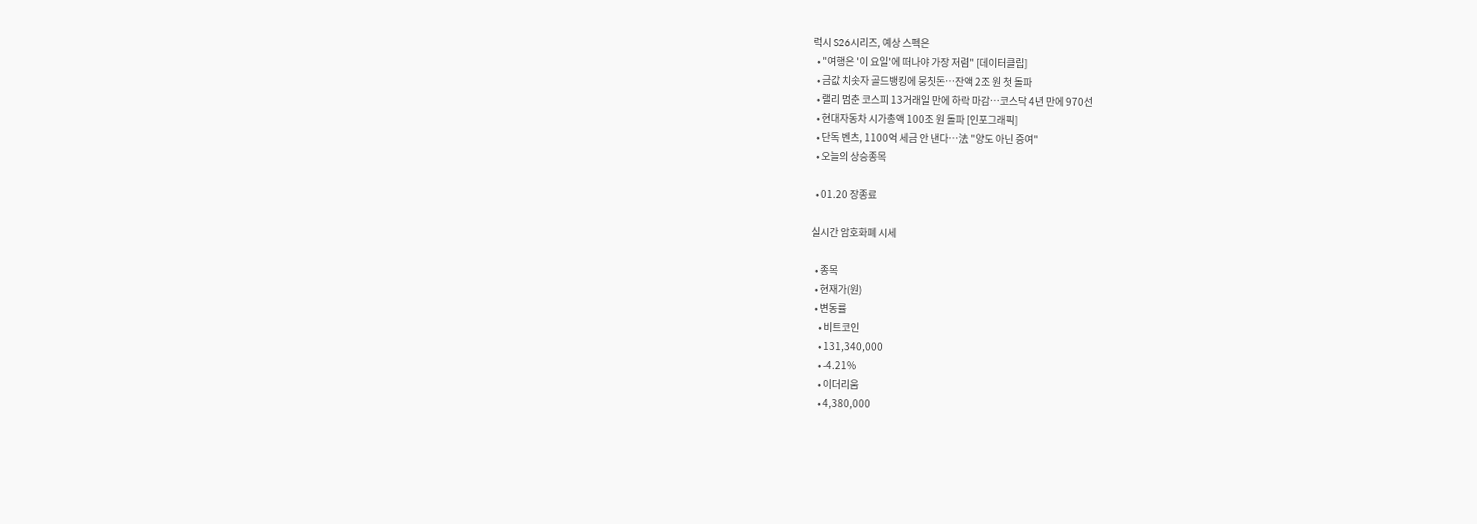럭시 S26시리즈, 예상 스펙은
  • "여행은 '이 요일'에 떠나야 가장 저렴" [데이터클립]
  • 금값 치솟자 골드뱅킹에 뭉칫돈…잔액 2조 원 첫 돌파
  • 랠리 멈춘 코스피 13거래일 만에 하락 마감…코스닥 4년 만에 970선
  • 현대자동차 시가총액 100조 원 돌파 [인포그래픽]
  • 단독 벤츠, 1100억 세금 안 낸다…法 "양도 아닌 증여"
  • 오늘의 상승종목

  • 01.20 장종료

실시간 암호화폐 시세

  • 종목
  • 현재가(원)
  • 변동률
    • 비트코인
    • 131,340,000
    • -4.21%
    • 이더리움
    • 4,380,000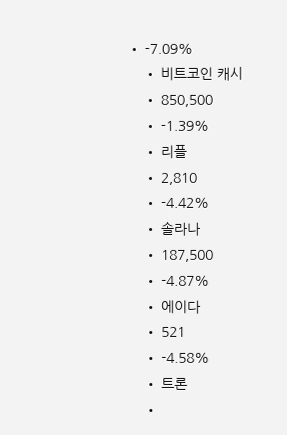• -7.09%
    • 비트코인 캐시
    • 850,500
    • -1.39%
    • 리플
    • 2,810
    • -4.42%
    • 솔라나
    • 187,500
    • -4.87%
    • 에이다
    • 521
    • -4.58%
    • 트론
    •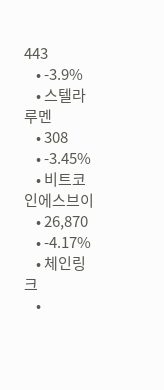443
    • -3.9%
    • 스텔라루멘
    • 308
    • -3.45%
    • 비트코인에스브이
    • 26,870
    • -4.17%
    • 체인링크
    •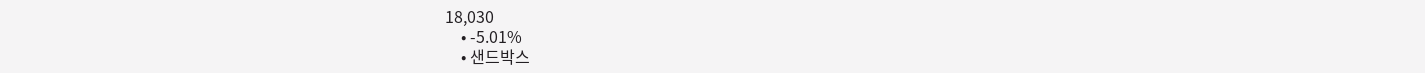18,030
    • -5.01%
    • 샌드박스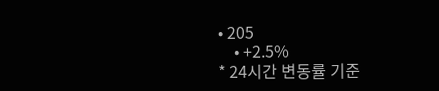• 205
    • +2.5%
* 24시간 변동률 기준